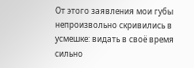От этого заявления мои губы непроизвольно скривились в усмешке: видать в своё время сильно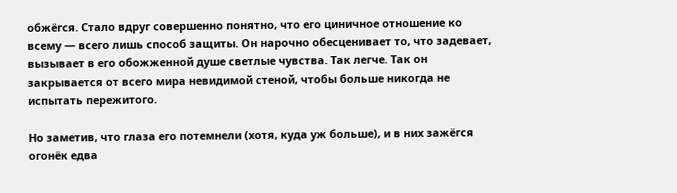обжёгся. Стало вдруг совершенно понятно, что его циничное отношение ко всему — всего лишь способ защиты. Он нарочно обесценивает то, что задевает, вызывает в его обожженной душе светлые чувства. Так легче. Так он закрывается от всего мира невидимой стеной, чтобы больше никогда не испытать пережитого.

Но заметив, что глаза его потемнели (хотя, куда уж больше), и в них зажёгся огонёк едва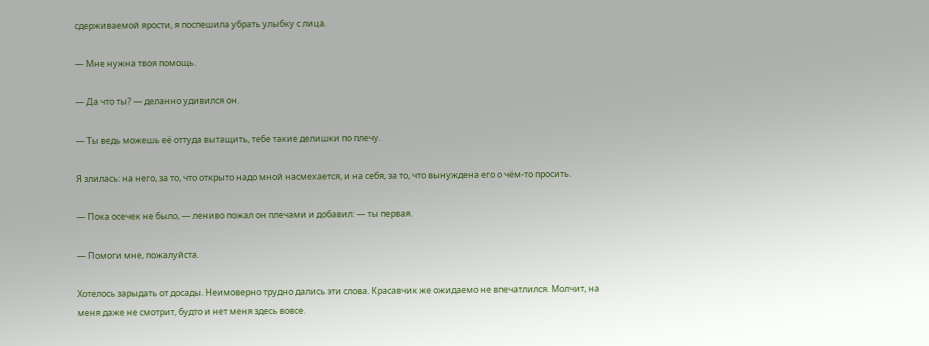сдерживаемой ярости, я поспешила убрать улыбку с лица.

— Мне нужна твоя помощь.

— Да что ты? — деланно удивился он.

— Ты ведь можешь её оттуда вытащить, тебе такие делишки по плечу.

Я злилась: на него, за то, что открыто надо мной насмехается, и на себя, за то, что вынуждена его о чём-то просить.

— Пока осечек не было, — лениво пожал он плечами и добавил: — ты первая.

— Помоги мне, пожалуйста.

Хотелось зарыдать от досады. Неимоверно трудно дались эти слова. Красавчик же ожидаемо не впечатлился. Молчит, на меня даже не смотрит, будто и нет меня здесь вовсе.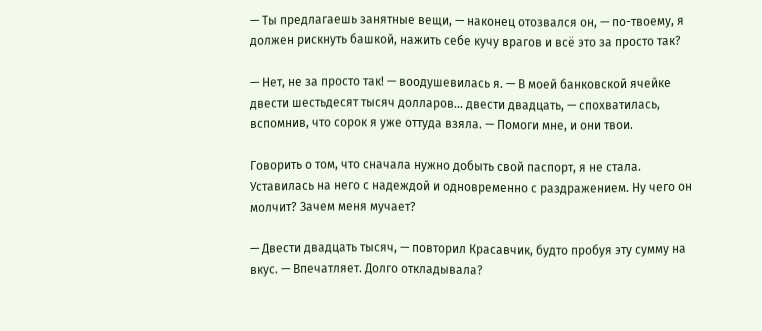— Ты предлагаешь занятные вещи, — наконец отозвался он, — по-твоему, я должен рискнуть башкой, нажить себе кучу врагов и всё это за просто так?

— Нет, не за просто так! — воодушевилась я. — В моей банковской ячейке двести шестьдесят тысяч долларов… двести двадцать, — спохватилась, вспомнив, что сорок я уже оттуда взяла. — Помоги мне, и они твои.

Говорить о том, что сначала нужно добыть свой паспорт, я не стала. Уставилась на него с надеждой и одновременно с раздражением. Ну чего он молчит? Зачем меня мучает?

— Двести двадцать тысяч, — повторил Красавчик, будто пробуя эту сумму на вкус. — Впечатляет. Долго откладывала?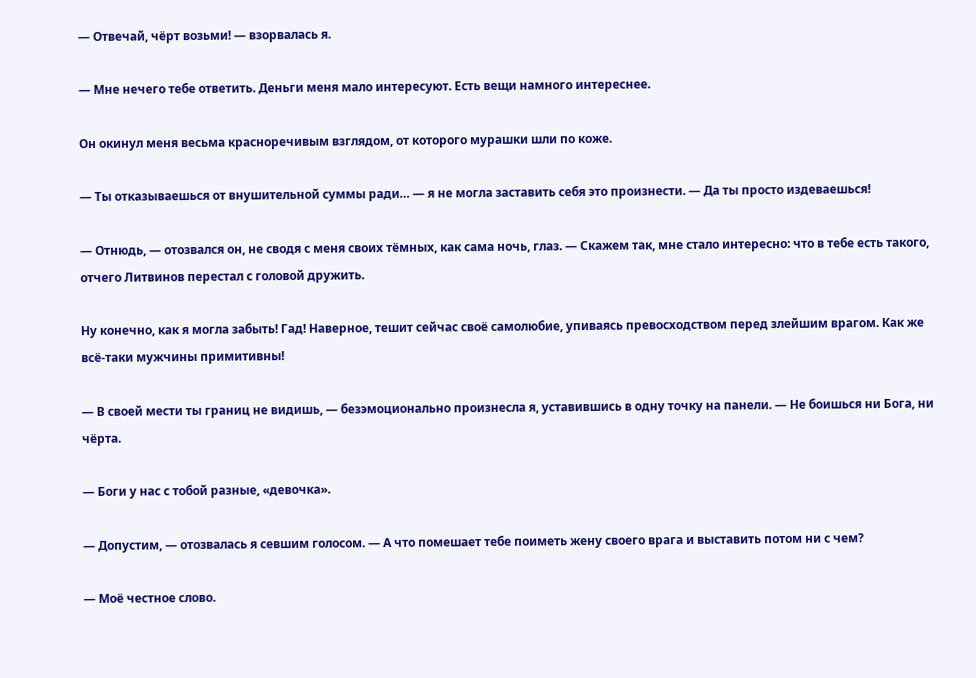— Отвечай, чёрт возьми! — взорвалась я.

— Мне нечего тебе ответить. Деньги меня мало интересуют. Есть вещи намного интереснее.

Он окинул меня весьма красноречивым взглядом, от которого мурашки шли по коже.

— Ты отказываешься от внушительной суммы ради… — я не могла заставить себя это произнести. — Да ты просто издеваешься!

— Отнюдь, — отозвался он, не сводя с меня своих тёмных, как сама ночь, глаз. — Скажем так, мне стало интересно: что в тебе есть такого, отчего Литвинов перестал с головой дружить.

Ну конечно, как я могла забыть! Гад! Наверное, тешит сейчас своё самолюбие, упиваясь превосходством перед злейшим врагом. Как же всё-таки мужчины примитивны!

— В своей мести ты границ не видишь, — безэмоционально произнесла я, уставившись в одну точку на панели. — Не боишься ни Бога, ни чёрта.

— Боги у нас с тобой разные, «девочка».

— Допустим, — отозвалась я севшим голосом. — А что помешает тебе поиметь жену своего врага и выставить потом ни с чем?

— Моё честное слово.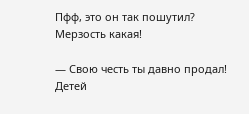Пфф, это он так пошутил? Мерзость какая!

— Свою честь ты давно продал! Детей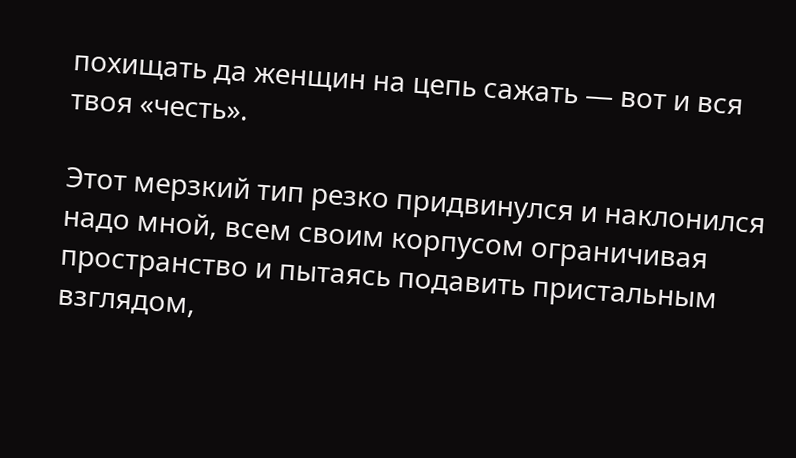похищать да женщин на цепь сажать — вот и вся твоя «честь».

Этот мерзкий тип резко придвинулся и наклонился надо мной, всем своим корпусом ограничивая пространство и пытаясь подавить пристальным взглядом,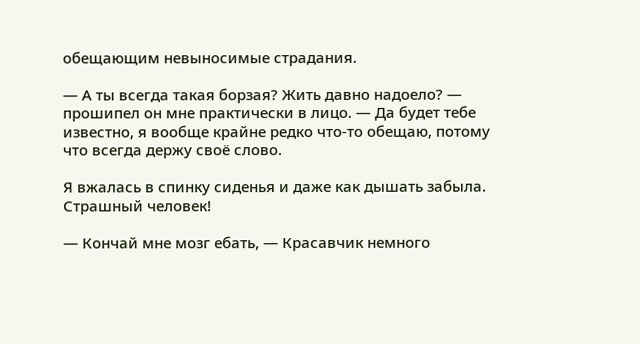обещающим невыносимые страдания.

— А ты всегда такая борзая? Жить давно надоело? — прошипел он мне практически в лицо. — Да будет тебе известно, я вообще крайне редко что-то обещаю, потому что всегда держу своё слово.

Я вжалась в спинку сиденья и даже как дышать забыла. Страшный человек!

— Кончай мне мозг ебать, — Красавчик немного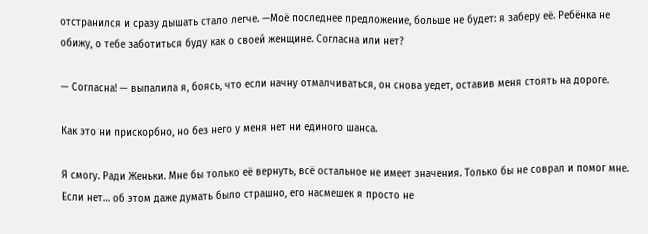отстранился и сразу дышать стало легче. —Моё последнее предложение, больше не будет: я заберу её. Ребёнка не обижу, о тебе заботиться буду как о своей женщине. Согласна или нет?

— Согласна! — выпалила я, боясь, что если начну отмалчиваться, он снова уедет, оставив меня стоять на дороге.

Как это ни прискорбно, но без него у меня нет ни единого шанса.

Я смогу. Ради Женьки. Мне бы только её вернуть, всё остальное не имеет значения. Только бы не соврал и помог мне. Если нет… об этом даже думать было страшно, его насмешек я просто не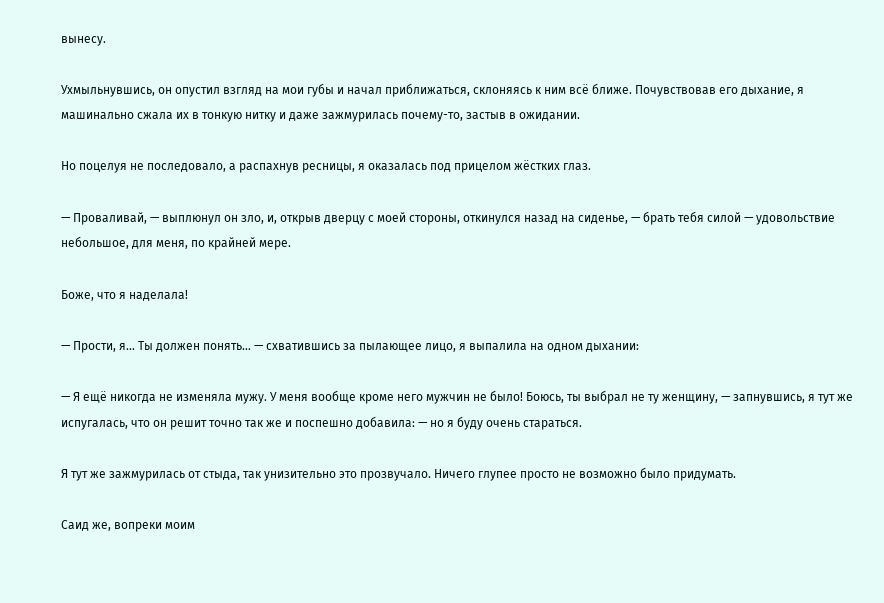вынесу.

Ухмыльнувшись, он опустил взгляд на мои губы и начал приближаться, склоняясь к ним всё ближе. Почувствовав его дыхание, я машинально сжала их в тонкую нитку и даже зажмурилась почему-то, застыв в ожидании.

Но поцелуя не последовало, а распахнув ресницы, я оказалась под прицелом жёстких глаз.

— Проваливай, — выплюнул он зло, и, открыв дверцу с моей стороны, откинулся назад на сиденье, — брать тебя силой — удовольствие небольшое, для меня, по крайней мере.

Боже, что я наделала!

— Прости, я… Ты должен понять… — схватившись за пылающее лицо, я выпалила на одном дыхании:

— Я ещё никогда не изменяла мужу. У меня вообще кроме него мужчин не было! Боюсь, ты выбрал не ту женщину, — запнувшись, я тут же испугалась, что он решит точно так же и поспешно добавила: — но я буду очень стараться.

Я тут же зажмурилась от стыда, так унизительно это прозвучало. Ничего глупее просто не возможно было придумать.

Саид же, вопреки моим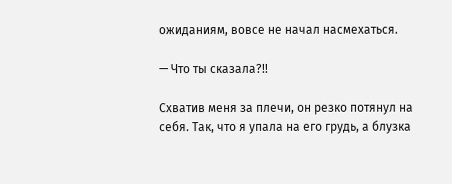ожиданиям, вовсе не начал насмехаться.

— Что ты сказала?!!

Схватив меня за плечи, он резко потянул на себя. Так, что я упала на его грудь, а блузка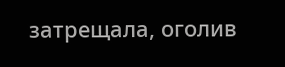затрещала, оголив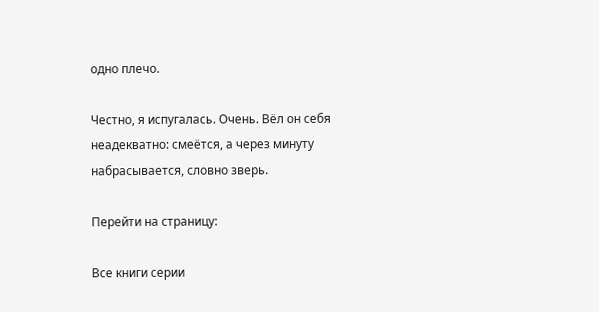одно плечо.

Честно, я испугалась. Очень. Вёл он себя неадекватно: смеётся, а через минуту набрасывается, словно зверь.

Перейти на страницу:

Все книги серии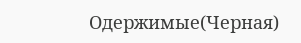Одержимые(Черная)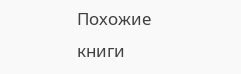Похожие книги